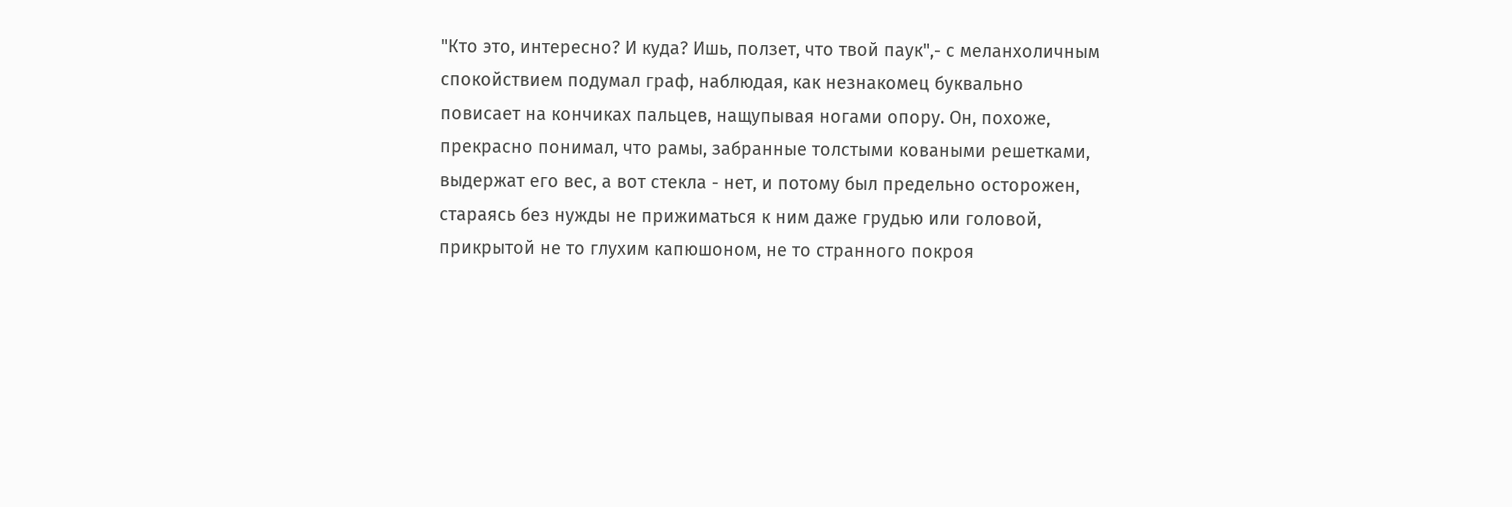"Кто это, интересно? И куда? Ишь, ползет, что твой паук",- с меланхоличным спокойствием подумал граф, наблюдая, как незнакомец буквально повисает на кончиках пальцев, нащупывая ногами опору. Он, похоже, прекрасно понимал, что рамы, забранные толстыми коваными решетками, выдержат его вес, а вот стекла - нет, и потому был предельно осторожен, стараясь без нужды не прижиматься к ним даже грудью или головой, прикрытой не то глухим капюшоном, не то странного покроя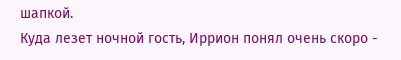шапкой.
Куда лезет ночной гость, Иррион понял очень скоро -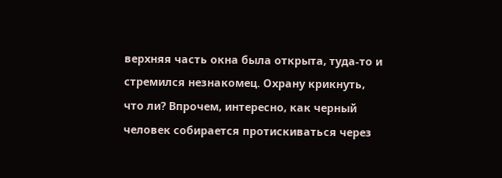верхняя часть окна была открыта, туда-то и стремился незнакомец. Охрану крикнуть, что ли? Впрочем, интересно, как черный человек собирается протискиваться через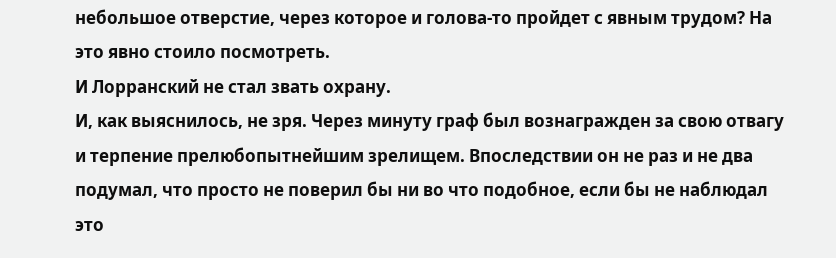небольшое отверстие, через которое и голова-то пройдет с явным трудом? На это явно стоило посмотреть.
И Лорранский не стал звать охрану.
И, как выяснилось, не зря. Через минуту граф был вознагражден за свою отвагу и терпение прелюбопытнейшим зрелищем. Впоследствии он не раз и не два подумал, что просто не поверил бы ни во что подобное, если бы не наблюдал это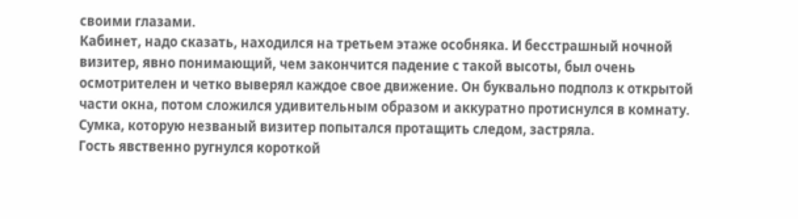своими глазами.
Кабинет, надо сказать, находился на третьем этаже особняка. И бесстрашный ночной визитер, явно понимающий, чем закончится падение с такой высоты, был очень осмотрителен и четко выверял каждое свое движение. Он буквально подполз к открытой части окна, потом сложился удивительным образом и аккуратно протиснулся в комнату. Сумка, которую незваный визитер попытался протащить следом, застряла.
Гость явственно ругнулся короткой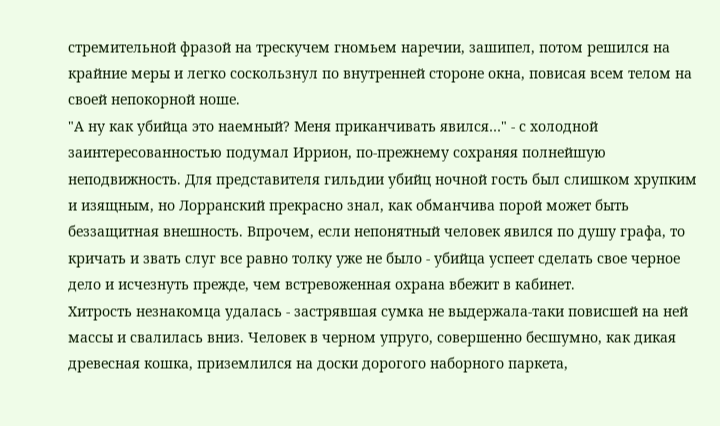стремительной фразой на трескучем гномьем наречии, зашипел, потом решился на крайние меры и легко соскользнул по внутренней стороне окна, повисая всем телом на своей непокорной ноше.
"А ну как убийца это наемный? Меня приканчивать явился…" - с холодной заинтересованностью подумал Иррион, по-прежнему сохраняя полнейшую неподвижность. Для представителя гильдии убийц ночной гость был слишком хрупким и изящным, но Лорранский прекрасно знал, как обманчива порой может быть беззащитная внешность. Впрочем, если непонятный человек явился по душу графа, то кричать и звать слуг все равно толку уже не было - убийца успеет сделать свое черное дело и исчезнуть прежде, чем встревоженная охрана вбежит в кабинет.
Хитрость незнакомца удалась - застрявшая сумка не выдержала-таки повисшей на ней массы и свалилась вниз. Человек в черном упруго, совершенно бесшумно, как дикая древесная кошка, приземлился на доски дорогого наборного паркета,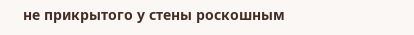не прикрытого у стены роскошным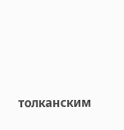толканским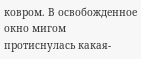ковром. В освобожденное окно мигом протиснулась какая-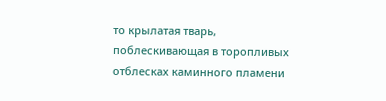то крылатая тварь, поблескивающая в торопливых отблесках каминного пламени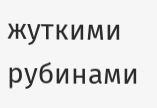жуткими рубинами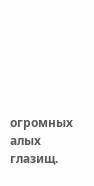огромных алых глазищ.